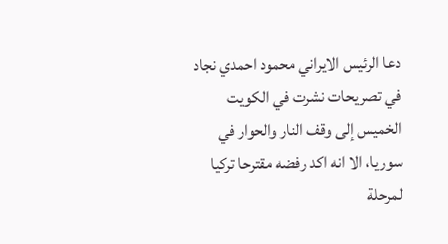دعا الرئيس الايراني محمود احمدي نجاد في تصريحات نشرت في الكويت الخميس إلى وقف النار والحوار في سوريا، الا انه اكد رفضه مقترحا تركيا لمرحلة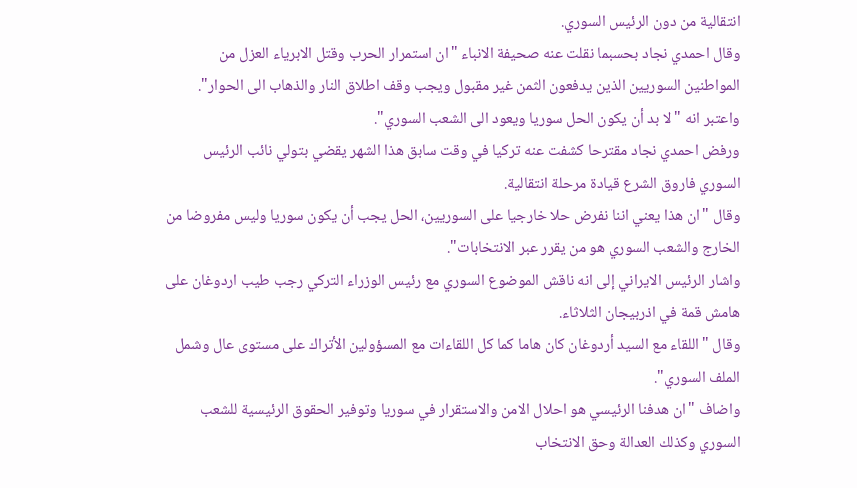انتقالية من دون الرئيس السوري.
وقال احمدي نجاد بحسبما نقلت عنه صحيفة الانباء "ان استمرار الحرب وقتل الابرياء العزل من المواطنين السوريين الذين يدفعون الثمن غير مقبول ويجب وقف اطلاق النار والذهاب الى الحوار".
واعتبر انه "لا بد أن يكون الحل سوريا ويعود الى الشعب السوري".
ورفض احمدي نجاد مقترحا كشفت عنه تركيا في وقت سابق هذا الشهر يقضي بتولي نائب الرئيس السوري فاروق الشرع قيادة مرحلة انتقالية.
وقال "ان هذا يعني اننا نفرض حلا خارجيا على السوريين، الحل يجب أن يكون سوريا وليس مفروضا من الخارج والشعب السوري هو من يقرر عبر الانتخابات".
واشار الرئيس الايراني إلى انه ناقش الموضوع السوري مع رئيس الوزراء التركي رجب طيب اردوغان على هامش قمة في اذربيجان الثلاثاء.
وقال "اللقاء مع السيد أردوغان كان هاما كما كل اللقاءات مع المسؤولين الأتراك على مستوى عال وشمل الملف السوري".
واضاف "ان هدفنا الرئيسي هو احلال الامن والاستقرار في سوريا وتوفير الحقوق الرئيسية للشعب السوري وكذلك العدالة وحق الانتخاب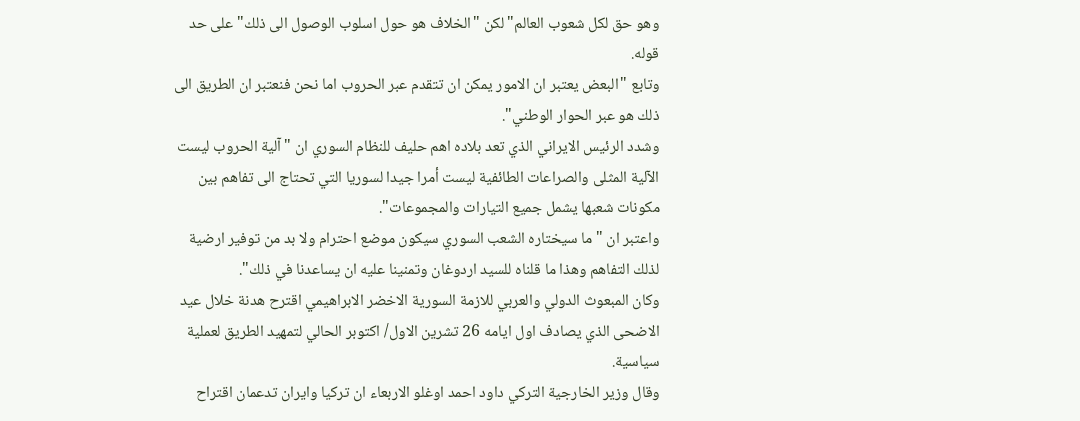وهو حق لكل شعوب العالم" لكن "الخلاف هو حول اسلوب الوصول الى ذلك" على حد قوله.
وتابع "البعض يعتبر ان الامور يمكن ان تتقدم عبر الحروب اما نحن فنعتبر ان الطريق الى ذلك هو عبر الحوار الوطني".
وشدد الرئيس الايراني الذي تعد بلاده اهم حليف للنظام السوري ان "آلية الحروب ليست الآلية المثلى والصراعات الطائفية ليست أمرا جيدا لسوريا التي تحتاج الى تفاهم بين مكونات شعبها يشمل جميع التيارات والمجموعات".
واعتبر ان "ما سيختاره الشعب السوري سيكون موضع احترام ولا بد من توفير ارضية لذلك التفاهم وهذا ما قلناه للسيد اردوغان وتمنينا عليه ان يساعدنا في ذلك".
وكان المبعوث الدولي والعربي للازمة السورية الاخضر الابراهيمي اقترح هدنة خلال عيد الاضحى الذي يصادف اول ايامه 26 تشرين الاول/ اكتوبر الحالي لتمهيد الطريق لعملية سياسية.
وقال وزير الخارجية التركي داود احمد اوغلو الاربعاء ان تركيا وايران تدعمان اقتراح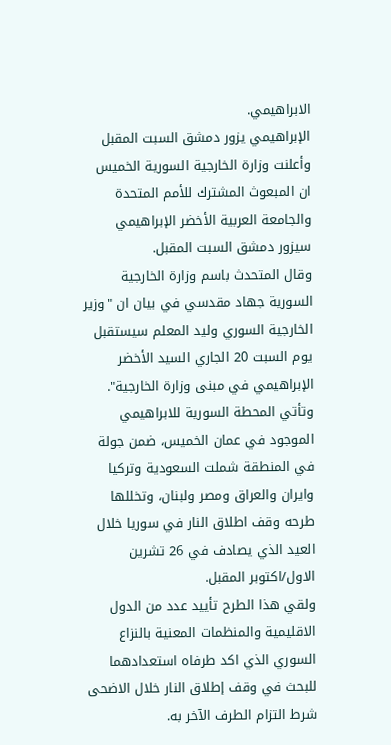الابراهيمي.
الإبراهيمي يزور دمشق السبت المقبل
وأعلنت وزارة الخارجية السورية الخميس ان المبعوث المشترك للأمم المتحدة والجامعة العربية الأخضر الإبراهيمي سيزور دمشق السبت المقبل.
وقال المتحدث باسم وزارة الخارجية السورية جهاد مقدسي في بيان ان "وزير الخارجية السوري وليد المعلم سيستقبل يوم السبت 20 الجاري السيد الأخضر الإبراهيمي في مبنى وزارة الخارجية".
وتأتي المحطة السورية للابراهيمي الموجود في عمان الخميس، ضمن جولة في المنطقة شملت السعودية وتركيا وايران والعراق ومصر ولبنان، وتخللها طرحه وقف اطلاق النار في سوريا خلال العيد الذي يصادف في 26 تشرين الاول/اكتوبر المقبل.
ولقي هذا الطرح تأييد عدد من الدول الاقليمية والمنظمات المعنية بالنزاع السوري الذي اكد طرفاه استعدادهما للبحث في وقف إطلاق النار خلال الاضحى شرط التزام الطرف الآخر به.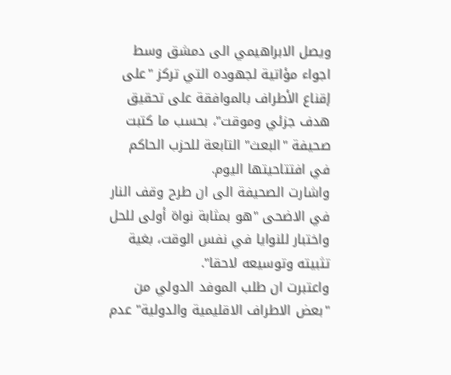ويصل الابراهيمي الى دمشق وسط اجواء مؤاتية لجهوده التي تركز "على إقناع الأطراف بالموافقة على تحقيق هدف جزئي وموقت"، بحسب ما كتبت صحيفة "البعث" التابعة للحزب الحاكم في افتتاحيتها اليوم.
واشارت الصحيفة الى ان طرح وقف النار في الاضحى "هو بمثابة نواة أولى للحل واختبار للنوايا في نفس الوقت، بغية تثبيته وتوسيعه لاحقا".
واعتبرت ان طلب الموفد الدولي من "بعض الاطراف الاقليمية والدولية" عدم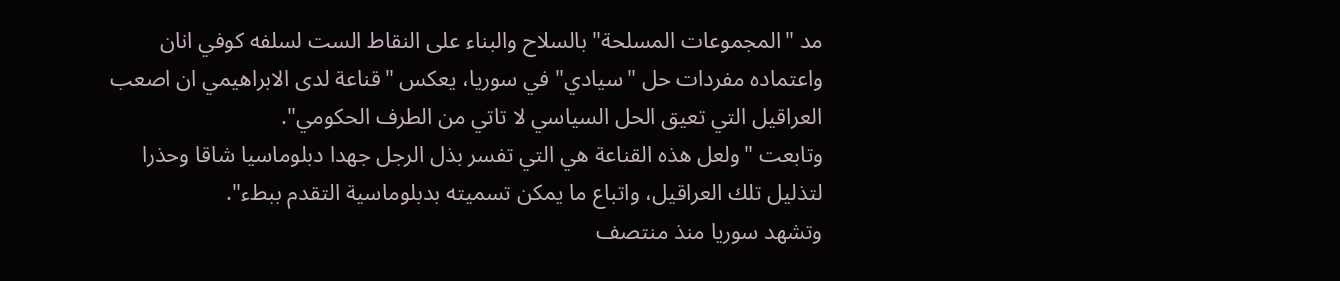مد "المجموعات المسلحة" بالسلاح والبناء على النقاط الست لسلفه كوفي انان واعتماده مفردات حل "سيادي" في سوريا، يعكس "قناعة لدى الابراهيمي ان اصعب العراقيل التي تعيق الحل السياسي لا تاتي من الطرف الحكومي".
وتابعت "ولعل هذه القناعة هي التي تفسر بذل الرجل جهدا دبلوماسيا شاقا وحذرا لتذليل تلك العراقيل، واتباع ما يمكن تسميته بدبلوماسية التقدم ببطء".
وتشهد سوريا منذ منتصف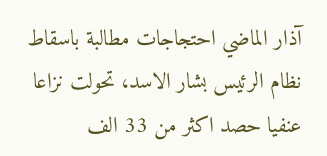آذار الماضي احتجاجات مطالبة باسقاط نظام الرئيس بشار الاسد، تحولت نزاعا عنفيا حصد اكثر من 33 الف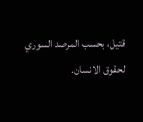قتيل، بحسب المرصد السوري لحقوق الانسان.